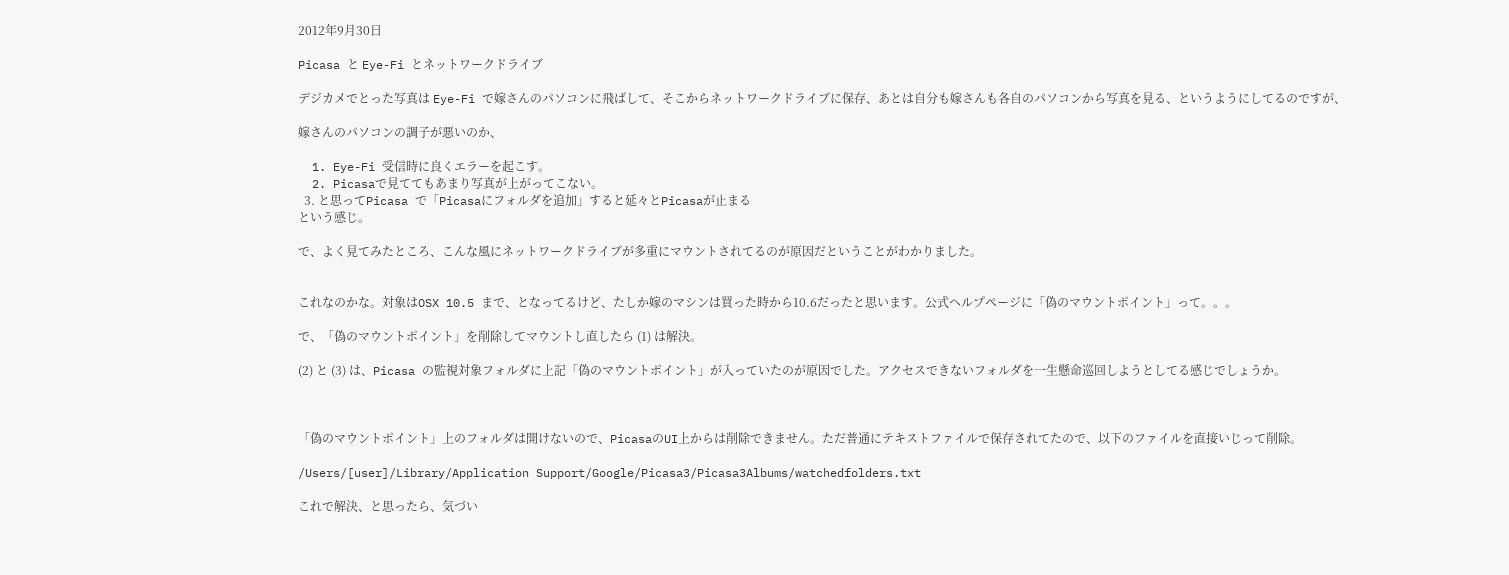2012年9月30日

Picasa と Eye-Fi とネットワークドライブ

デジカメでとった写真は Eye-Fi で嫁さんのパソコンに飛ばして、そこからネットワークドライブに保存、あとは自分も嫁さんも各自のパソコンから写真を見る、というようにしてるのですが、

嫁さんのパソコンの調子が悪いのか、

  1. Eye-Fi 受信時に良くエラーを起こす。
  2. Picasaで見ててもあまり写真が上がってこない。
  3. と思ってPicasa で「Picasaにフォルダを追加」すると延々とPicasaが止まる
という感じ。

で、よく見てみたところ、こんな風にネットワークドライブが多重にマウントされてるのが原因だということがわかりました。


これなのかな。対象はOSX 10.5 まで、となってるけど、たしか嫁のマシンは買った時から10.6だったと思います。公式ヘルプページに「偽のマウントポイント」って。。。

で、「偽のマウントポイント」を削除してマウントし直したら (1) は解決。

(2) と (3) は、Picasa の監視対象フォルダに上記「偽のマウントポイント」が入っていたのが原因でした。アクセスできないフォルダを一生懸命巡回しようとしてる感じでしょうか。



「偽のマウントポイント」上のフォルダは開けないので、PicasaのUI上からは削除できません。ただ普通にテキストファイルで保存されてたので、以下のファイルを直接いじって削除。

/Users/[user]/Library/Application Support/Google/Picasa3/Picasa3Albums/watchedfolders.txt

これで解決、と思ったら、気づい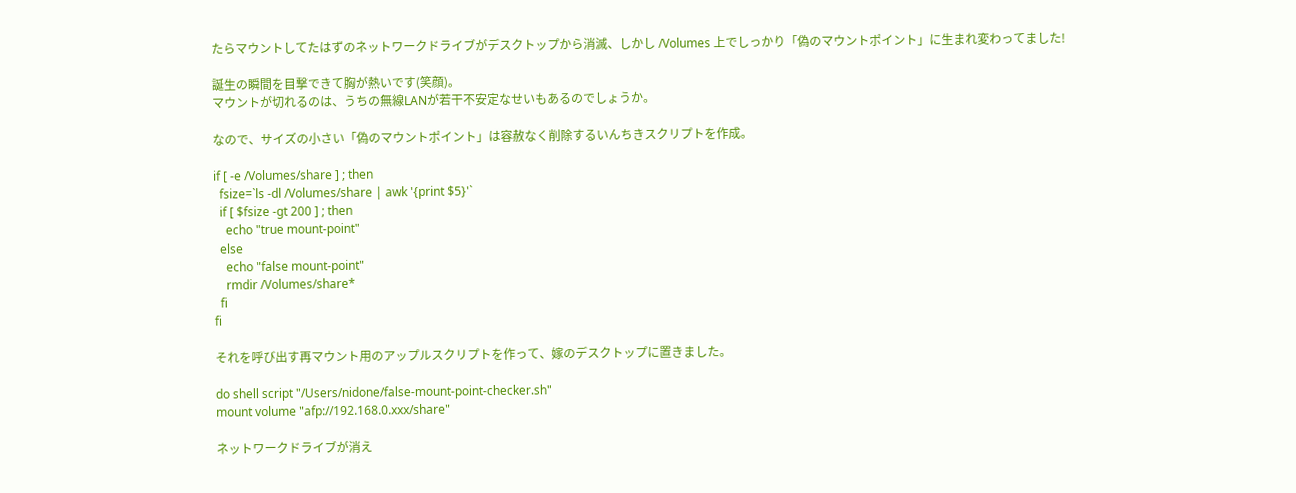たらマウントしてたはずのネットワークドライブがデスクトップから消滅、しかし /Volumes 上でしっかり「偽のマウントポイント」に生まれ変わってました!

誕生の瞬間を目撃できて胸が熱いです(笑顔)。
マウントが切れるのは、うちの無線LANが若干不安定なせいもあるのでしょうか。

なので、サイズの小さい「偽のマウントポイント」は容赦なく削除するいんちきスクリプトを作成。

if [ -e /Volumes/share ] ; then
  fsize=`ls -dl /Volumes/share | awk '{print $5}'`
  if [ $fsize -gt 200 ] ; then
    echo "true mount-point"
  else
    echo "false mount-point"
    rmdir /Volumes/share*
  fi
fi

それを呼び出す再マウント用のアップルスクリプトを作って、嫁のデスクトップに置きました。

do shell script "/Users/nidone/false-mount-point-checker.sh"
mount volume "afp://192.168.0.xxx/share"

ネットワークドライブが消え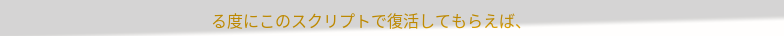る度にこのスクリプトで復活してもらえば、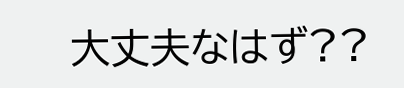大丈夫なはず??